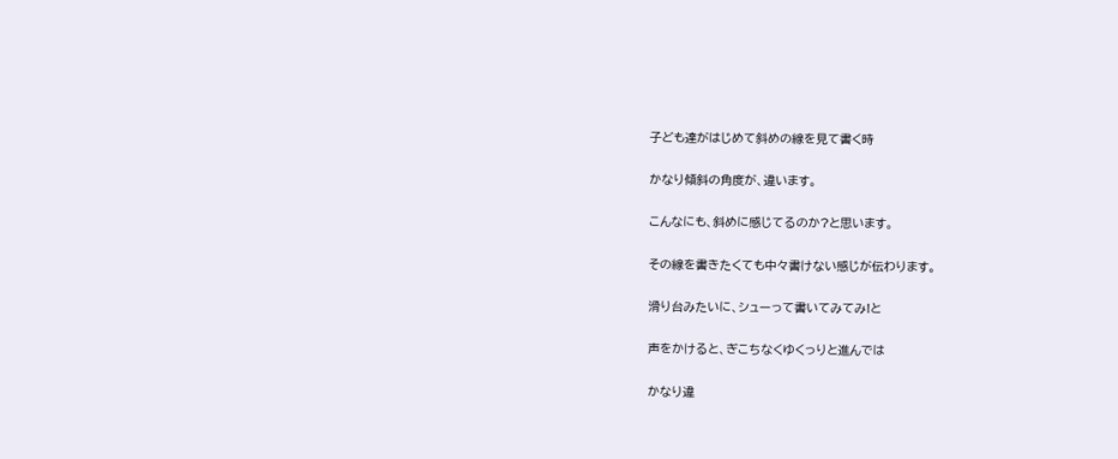子ども達がはじめて斜めの線を見て書く時

かなり傾斜の角度が、違います。

こんなにも、斜めに感じてるのか?と思います。

その線を書きたくても中々書けない感じが伝わります。

滑り台みたいに、シューって書いてみてみ!と

声をかけると、ぎこちなくゆくっりと進んでは

かなり違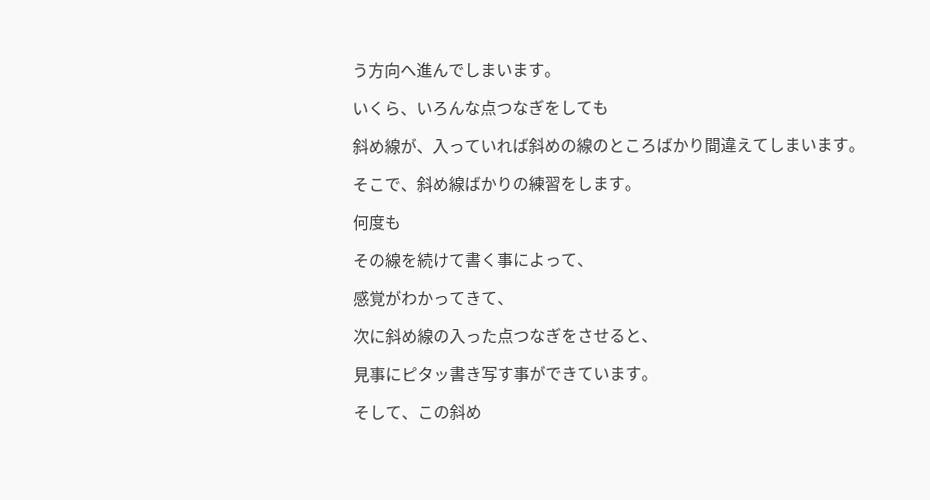う方向へ進んでしまいます。

いくら、いろんな点つなぎをしても

斜め線が、入っていれば斜めの線のところばかり間違えてしまいます。

そこで、斜め線ばかりの練習をします。

何度も

その線を続けて書く事によって、

感覚がわかってきて、

次に斜め線の入った点つなぎをさせると、

見事にピタッ書き写す事ができています。

そして、この斜め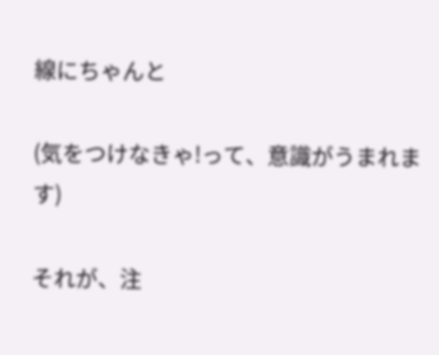線にちゃんと

(気をつけなきゃ!って、意識がうまれます)

それが、注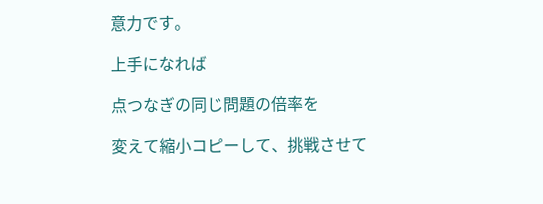意力です。

上手になれば

点つなぎの同じ問題の倍率を

変えて縮小コピーして、挑戦させて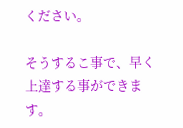ください。

そうするこ事で、早く上達する事ができます。